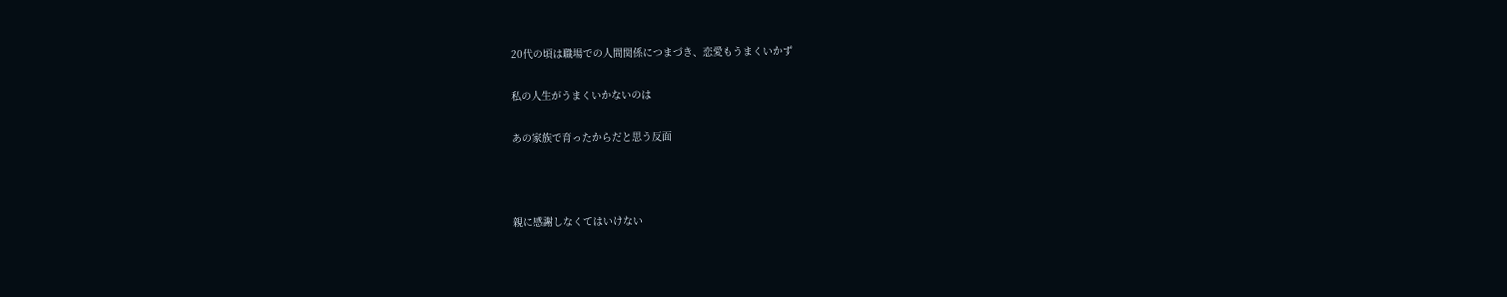20代の頃は職場での人間関係につまづき、恋愛もうまくいかず

私の人生がうまくいかないのは

あの家族で育ったからだと思う反面



親に感謝しなくてはいけない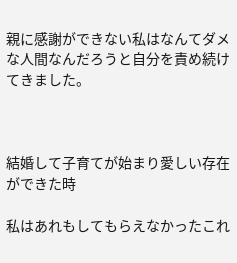親に感謝ができない私はなんてダメな人間なんだろうと自分を責め続けてきました。



結婚して子育てが始まり愛しい存在ができた時

私はあれもしてもらえなかったこれ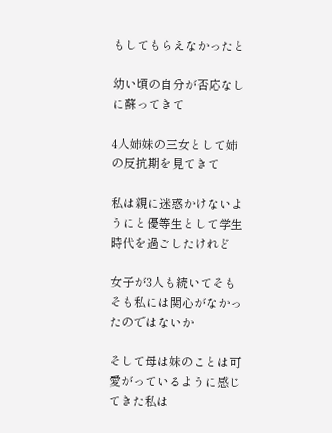もしてもらえなかったと

幼い頃の自分が否応なしに蘇ってきて

4人姉妹の三女として姉の反抗期を見てきて

私は親に迷惑かけないようにと優等生として学生時代を過ごしたけれど

女子が3人も続いてそもそも私には関心がなかったのではないか

そして母は妹のことは可愛がっているように感じてきた私は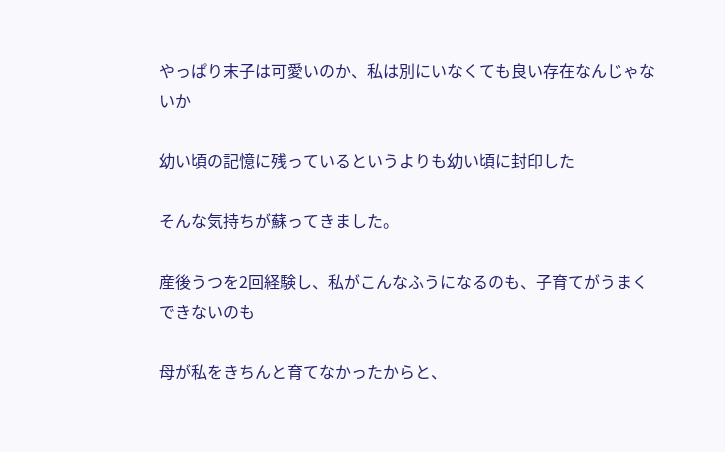やっぱり末子は可愛いのか、私は別にいなくても良い存在なんじゃないか

幼い頃の記憶に残っているというよりも幼い頃に封印した

そんな気持ちが蘇ってきました。

産後うつを2回経験し、私がこんなふうになるのも、子育てがうまくできないのも

母が私をきちんと育てなかったからと、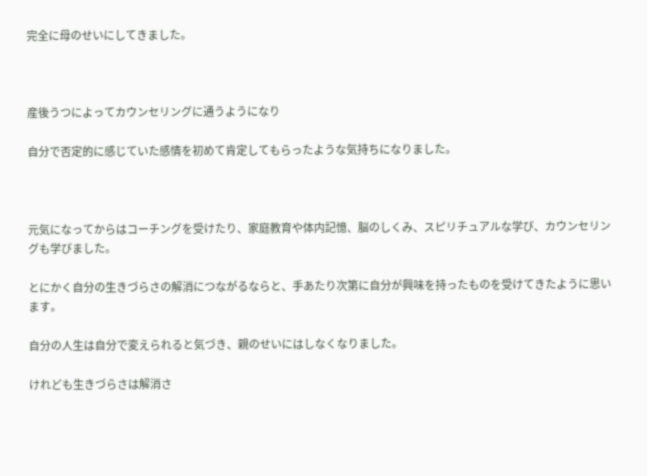完全に母のせいにしてきました。



産後うつによってカウンセリングに通うようになり

自分で否定的に感じていた感情を初めて肯定してもらったような気持ちになりました。



元気になってからはコーチングを受けたり、家庭教育や体内記憶、脳のしくみ、スピリチュアルな学び、カウンセリングも学びました。

とにかく自分の生きづらさの解消につながるならと、手あたり次第に自分が興味を持ったものを受けてきたように思います。

自分の人生は自分で変えられると気づき、親のせいにはしなくなりました。

けれども生きづらさは解消さ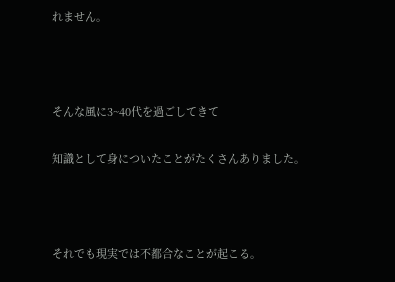れません。



そんな風に3~40代を過ごしてきて

知識として身についたことがたくさんありました。



それでも現実では不都合なことが起こる。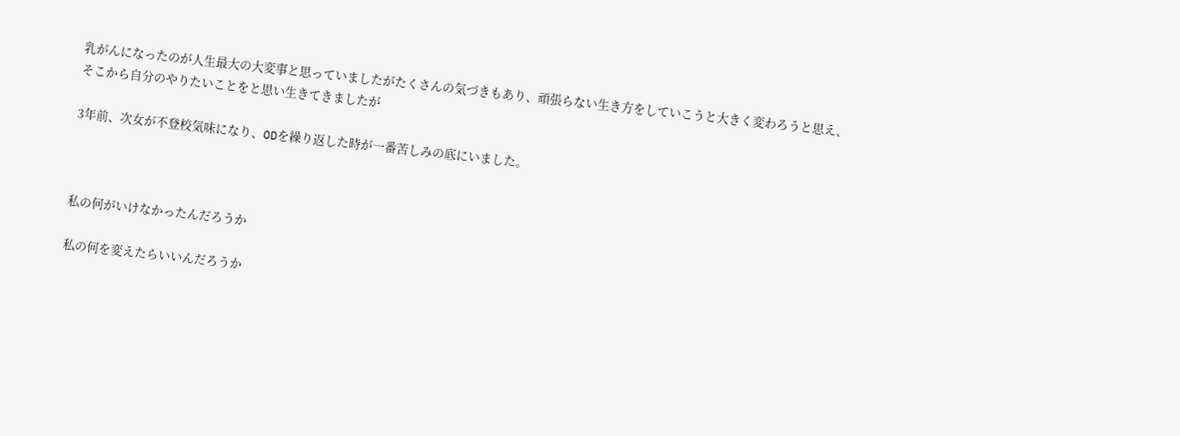乳がんになったのが人生最大の大変事と思っていましたがたくさんの気づきもあり、頑張らない生き方をしていこうと大きく変わろうと思え、そこから自分のやりたいことをと思い生きてきましたが

3年前、次女が不登校気味になり、ODを繰り返した時が一番苦しみの底にいました。



私の何がいけなかったんだろうか

私の何を変えたらいいんだろうか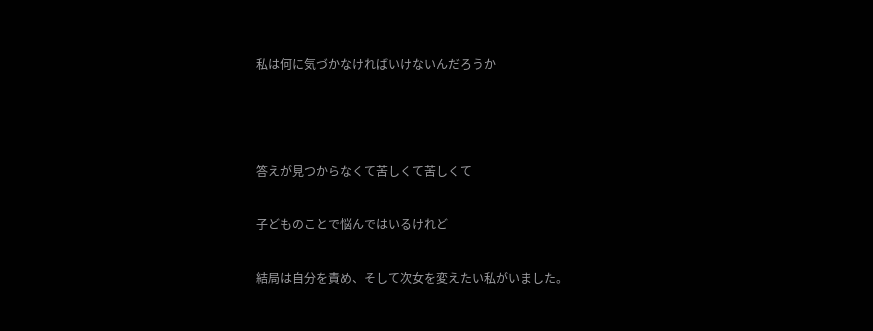私は何に気づかなければいけないんだろうか



答えが見つからなくて苦しくて苦しくて

子どものことで悩んではいるけれど

結局は自分を責め、そして次女を変えたい私がいました。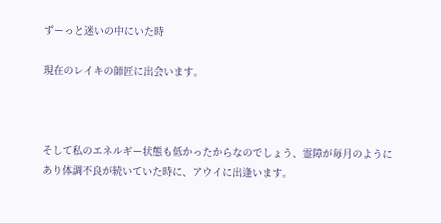ずーっと迷いの中にいた時

現在のレイキの師匠に出会います。



そして私のエネルギー状態も低かったからなのでしょう、霊障が毎月のようにあり体調不良が続いていた時に、アウイに出逢います。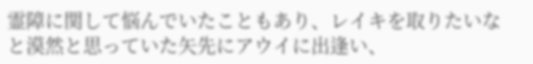霊障に関して悩んでいたこともあり、レイキを取りたいなと漠然と思っていた矢先にアウイに出逢い、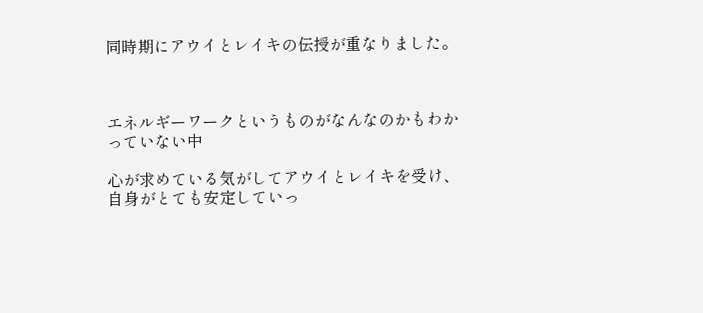同時期にアウイとレイキの伝授が重なりました。



エネルギーワークというものがなんなのかもわかっていない中

心が求めている気がしてアウイとレイキを受け、自身がとても安定していっ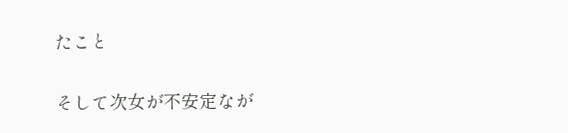たこと

そして次女が不安定なが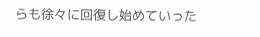らも徐々に回復し始めていった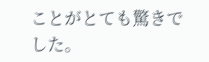ことがとても驚きでした。